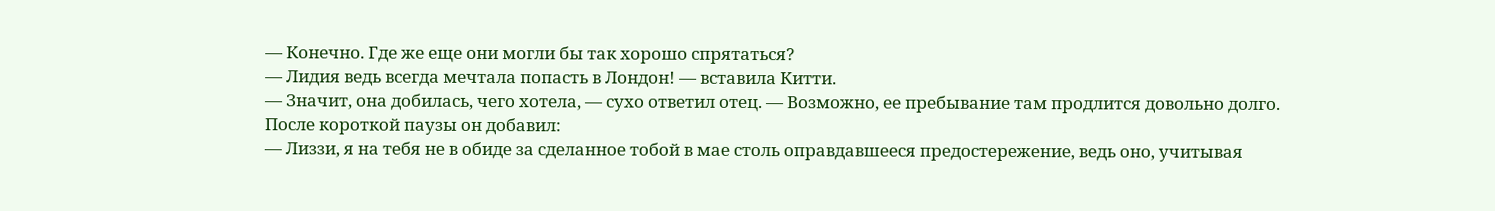— Конечно. Где же еще они могли бы так хорошо спрятаться?
— Лидия ведь всегда мечтала попасть в Лондон! — вставила Китти.
— Значит, она добилась, чего хотела, — сухо ответил отец. — Возможно, ее пребывание там продлится довольно долго.
После короткой паузы он добавил:
— Лиззи, я на тебя не в обиде за сделанное тобой в мае столь оправдавшееся предостережение, ведь оно, учитывая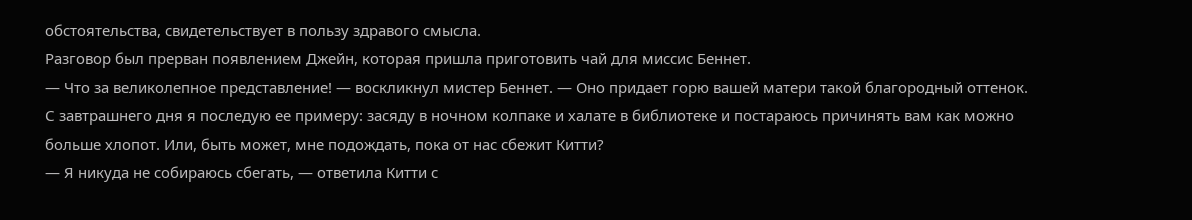обстоятельства, свидетельствует в пользу здравого смысла.
Разговор был прерван появлением Джейн, которая пришла приготовить чай для миссис Беннет.
— Что за великолепное представление! — воскликнул мистер Беннет. — Оно придает горю вашей матери такой благородный оттенок.
С завтрашнего дня я последую ее примеру: засяду в ночном колпаке и халате в библиотеке и постараюсь причинять вам как можно больше хлопот. Или, быть может, мне подождать, пока от нас сбежит Китти?
— Я никуда не собираюсь сбегать, — ответила Китти с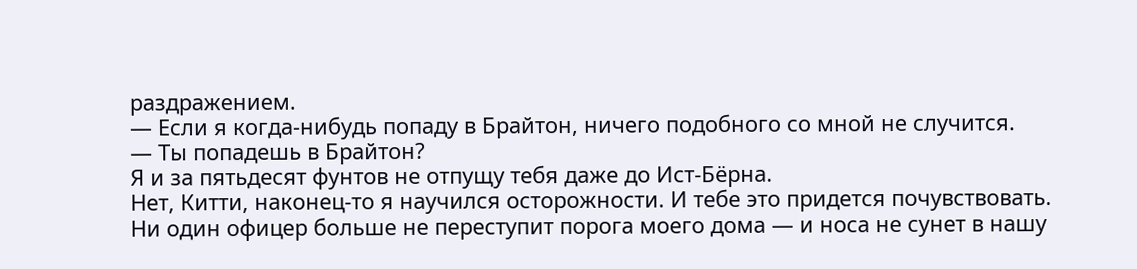раздражением.
— Если я когда-нибудь попаду в Брайтон, ничего подобного со мной не случится.
— Ты попадешь в Брайтон?
Я и за пятьдесят фунтов не отпущу тебя даже до Ист-Бёрна.
Нет, Китти, наконец-то я научился осторожности. И тебе это придется почувствовать.
Ни один офицер больше не переступит порога моего дома — и носа не сунет в нашу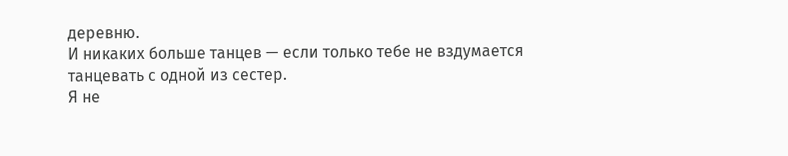деревню.
И никаких больше танцев — если только тебе не вздумается танцевать с одной из сестер.
Я не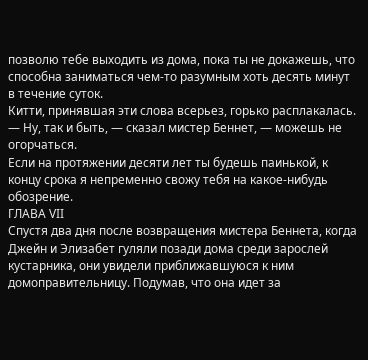позволю тебе выходить из дома, пока ты не докажешь, что способна заниматься чем-то разумным хоть десять минут в течение суток.
Китти, принявшая эти слова всерьез, горько расплакалась.
— Ну, так и быть, — сказал мистер Беннет, — можешь не огорчаться.
Если на протяжении десяти лет ты будешь паинькой, к концу срока я непременно свожу тебя на какое-нибудь обозрение.
ГЛАВА VII
Спустя два дня после возвращения мистера Беннета, когда Джейн и Элизабет гуляли позади дома среди зарослей кустарника, они увидели приближавшуюся к ним домоправительницу. Подумав, что она идет за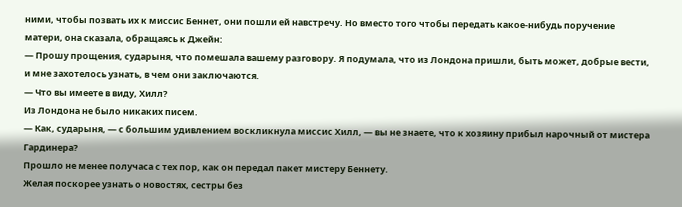ними, чтобы позвать их к миссис Беннет, они пошли ей навстречу. Но вместо того чтобы передать какое-нибудь поручение матери, она сказала, обращаясь к Джейн:
— Прошу прощения, сударыня, что помешала вашему разговору. Я подумала, что из Лондона пришли, быть может, добрые вести, и мне захотелось узнать, в чем они заключаются.
— Что вы имеете в виду, Хилл?
Из Лондона не было никаких писем.
— Как, сударыня, — с большим удивлением воскликнула миссис Хилл, — вы не знаете, что к хозяину прибыл нарочный от мистера Гардинера?
Прошло не менее получаса с тех пор, как он передал пакет мистеру Беннету.
Желая поскорее узнать о новостях, сестры без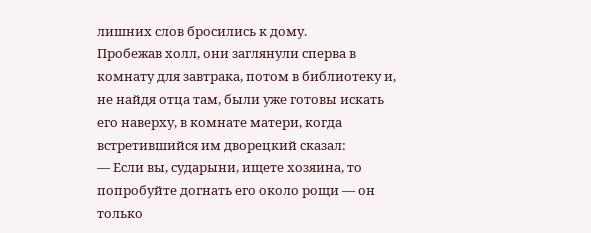лишних слов бросились к дому.
Пробежав холл, они заглянули сперва в комнату для завтрака, потом в библиотеку и, не найдя отца там, были уже готовы искать его наверху, в комнате матери, когда встретившийся им дворецкий сказал:
— Если вы, сударыни, ищете хозяина, то попробуйте догнать его около рощи — он только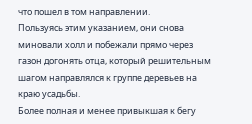что пошел в том направлении.
Пользуясь этим указанием, они снова миновали холл и побежали прямо через газон догонять отца, который решительным шагом направлялся к группе деревьев на краю усадьбы.
Более полная и менее привыкшая к бегу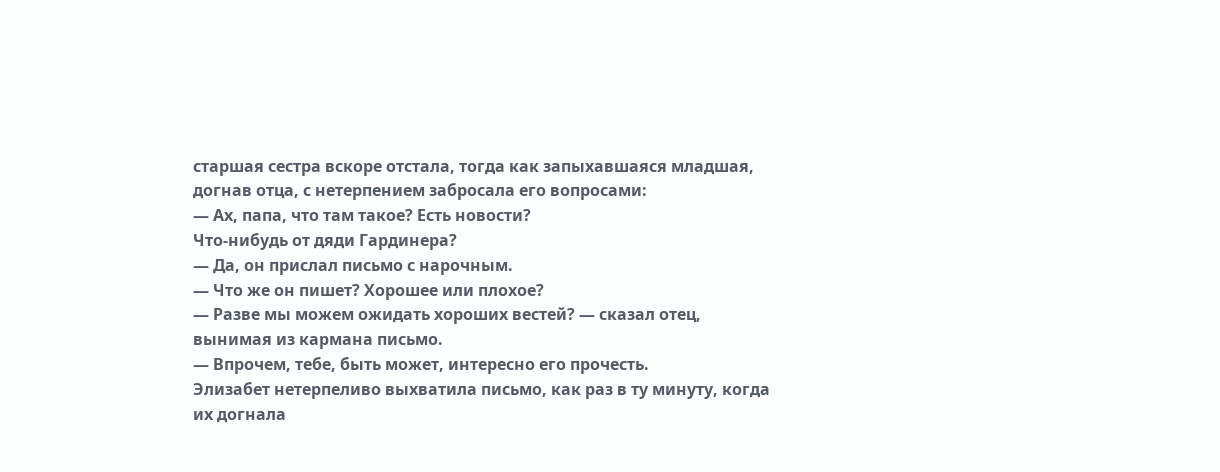старшая сестра вскоре отстала, тогда как запыхавшаяся младшая, догнав отца, с нетерпением забросала его вопросами:
— Ах, папа, что там такое? Есть новости?
Что-нибудь от дяди Гардинера?
— Да, он прислал письмо с нарочным.
— Что же он пишет? Хорошее или плохое?
— Разве мы можем ожидать хороших вестей? — сказал отец, вынимая из кармана письмо.
— Впрочем, тебе, быть может, интересно его прочесть.
Элизабет нетерпеливо выхватила письмо, как раз в ту минуту, когда их догнала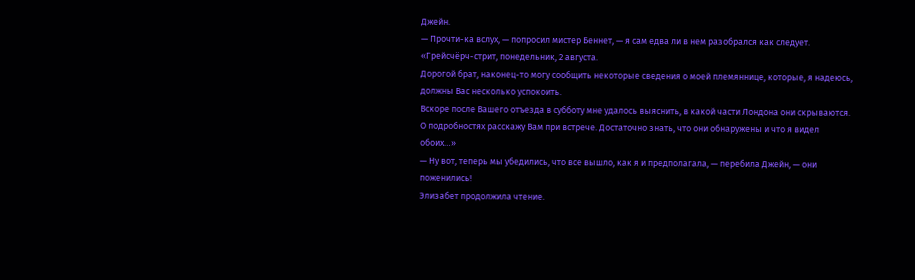Джейн.
— Прочти-ка вслух, — попросил мистер Беннет, — я сам едва ли в нем разобрался как следует.
«Грейсчёрч-стрит, понедельник, 2 августа.
Дорогой брат, наконец-то могу сообщить некоторые сведения о моей племяннице, которые, я надеюсь, должны Вас несколько успокоить.
Вскоре после Вашего отъезда в субботу мне удалось выяснить, в какой части Лондона они скрываются.
О подробностях расскажу Вам при встрече. Достаточно знать, что они обнаружены и что я видел обоих…»
— Ну вот, теперь мы убедились, что все вышло, как я и предполагала, — перебила Джейн, — они поженились!
Элизабет продолжила чтение.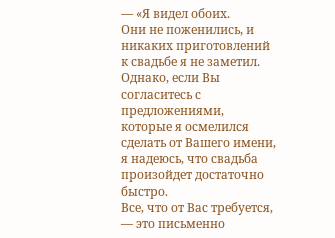— «Я видел обоих.
Они не поженились, и никаких приготовлений к свадьбе я не заметил. Однако, если Вы согласитесь с предложениями, которые я осмелился сделать от Вашего имени, я надеюсь, что свадьба произойдет достаточно быстро.
Все, что от Вас требуется, — это письменно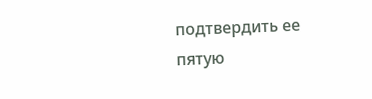подтвердить ее пятую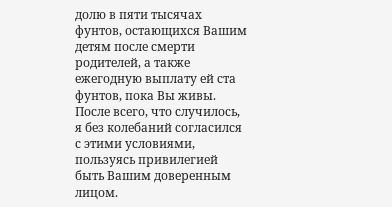долю в пяти тысячах фунтов, остающихся Вашим детям после смерти родителей, а также ежегодную выплату ей ста фунтов, пока Вы живы.
После всего, что случилось, я без колебаний согласился с этими условиями, пользуясь привилегией быть Вашим доверенным лицом.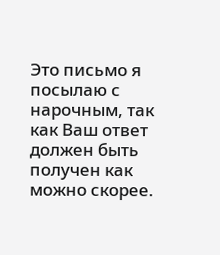Это письмо я посылаю с нарочным, так как Ваш ответ должен быть получен как можно скорее.